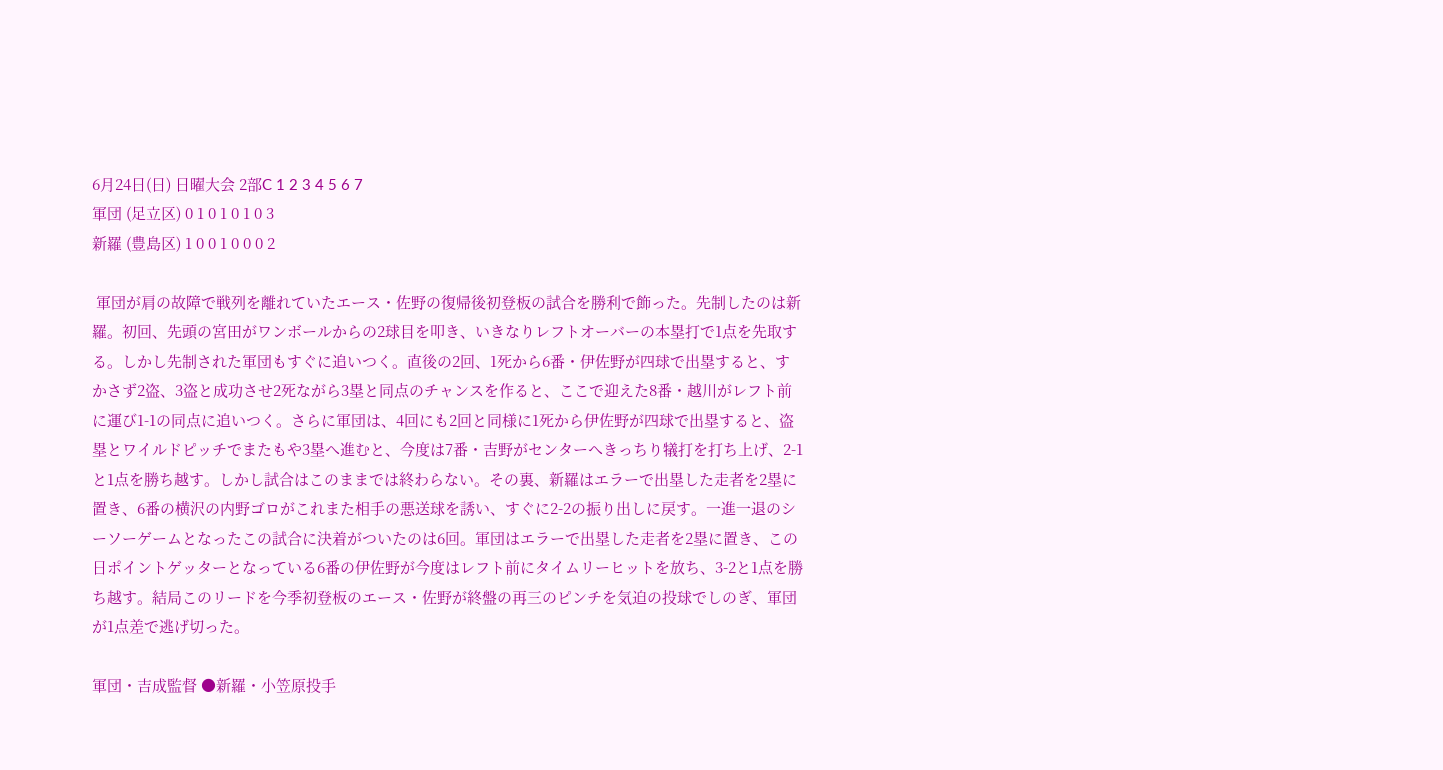6月24日(日) 日曜大会 2部C 1 2 3 4 5 6 7
軍団 (足立区) 0 1 0 1 0 1 0 3
新羅 (豊島区) 1 0 0 1 0 0 0 2

 軍団が肩の故障で戦列を離れていたエース・佐野の復帰後初登板の試合を勝利で飾った。先制したのは新羅。初回、先頭の宮田がワンボールからの2球目を叩き、いきなりレフトオーバーの本塁打で1点を先取する。しかし先制された軍団もすぐに追いつく。直後の2回、1死から6番・伊佐野が四球で出塁すると、すかさず2盗、3盗と成功させ2死ながら3塁と同点のチャンスを作ると、ここで迎えた8番・越川がレフト前に運び1-1の同点に追いつく。さらに軍団は、4回にも2回と同様に1死から伊佐野が四球で出塁すると、盗塁とワイルドピッチでまたもや3塁へ進むと、今度は7番・吉野がセンターへきっちり犠打を打ち上げ、2-1と1点を勝ち越す。しかし試合はこのままでは終わらない。その裏、新羅はエラーで出塁した走者を2塁に置き、6番の横沢の内野ゴロがこれまた相手の悪送球を誘い、すぐに2-2の振り出しに戻す。一進一退のシーソーゲームとなったこの試合に決着がついたのは6回。軍団はエラーで出塁した走者を2塁に置き、この日ポイントゲッターとなっている6番の伊佐野が今度はレフト前にタイムリーヒットを放ち、3-2と1点を勝ち越す。結局このリードを今季初登板のエース・佐野が終盤の再三のピンチを気迫の投球でしのぎ、軍団が1点差で逃げ切った。

軍団・吉成監督 ●新羅・小笠原投手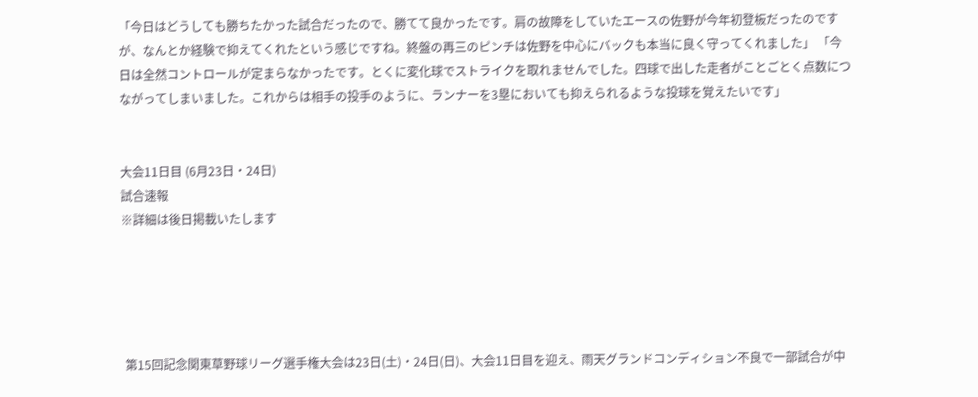「今日はどうしても勝ちたかった試合だったので、勝てて良かったです。肩の故障をしていたエースの佐野が今年初登板だったのですが、なんとか経験で抑えてくれたという感じですね。終盤の再三のピンチは佐野を中心にバックも本当に良く守ってくれました」 「今日は全然コントロールが定まらなかったです。とくに変化球でストライクを取れませんでした。四球で出した走者がことごとく点数につながってしまいました。これからは相手の投手のように、ランナーを3塁においても抑えられるような投球を覚えたいです」


大会11日目 (6月23日・24日)
試合速報
※詳細は後日掲載いたします





 第15回記念関東草野球リーグ選手権大会は23日(土)・24日(日)、大会11日目を迎え、雨天グランドコンディション不良で一部試合が中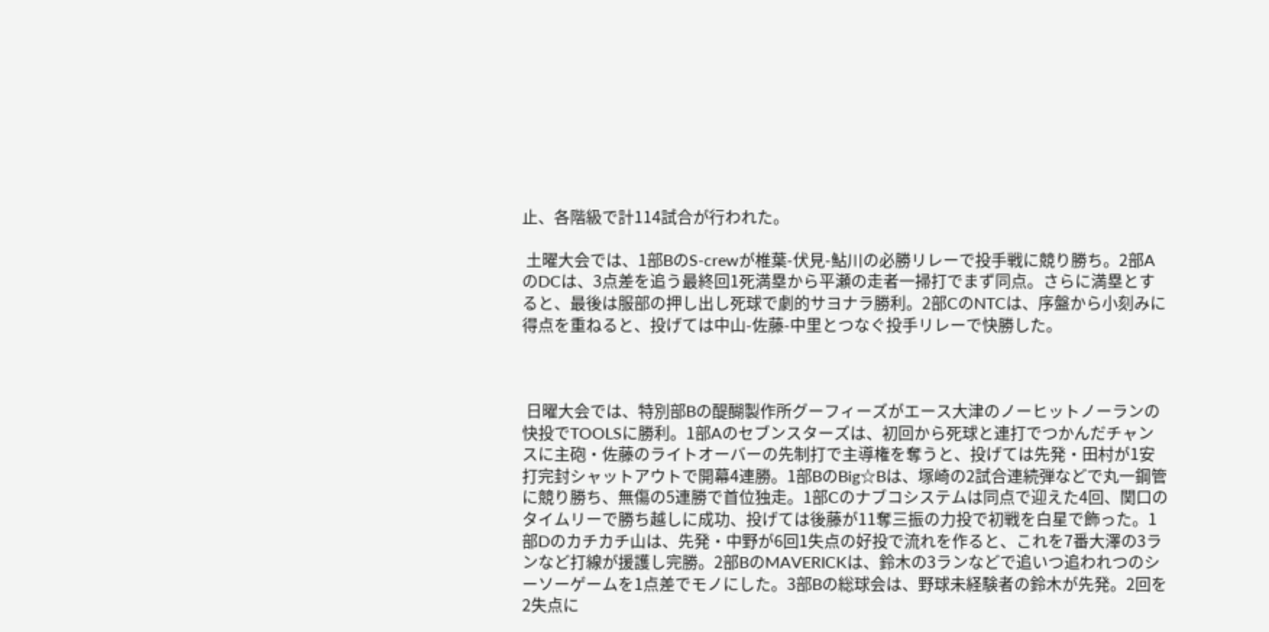止、各階級で計114試合が行われた。

 土曜大会では、1部BのS-crewが椎葉-伏見-鮎川の必勝リレーで投手戦に競り勝ち。2部AのDCは、3点差を追う最終回1死満塁から平瀬の走者一掃打でまず同点。さらに満塁とすると、最後は服部の押し出し死球で劇的サヨナラ勝利。2部CのNTCは、序盤から小刻みに得点を重ねると、投げては中山-佐藤-中里とつなぐ投手リレーで快勝した。



 日曜大会では、特別部Bの醍醐製作所グーフィーズがエース大津のノーヒットノーランの快投でTOOLSに勝利。1部Aのセブンスターズは、初回から死球と連打でつかんだチャンスに主砲・佐藤のライトオーバーの先制打で主導権を奪うと、投げては先発・田村が1安打完封シャットアウトで開幕4連勝。1部BのBig☆Bは、塚崎の2試合連続弾などで丸一鋼管に競り勝ち、無傷の5連勝で首位独走。1部Cのナブコシステムは同点で迎えた4回、関口のタイムリーで勝ち越しに成功、投げては後藤が11奪三振の力投で初戦を白星で飾った。1部Dのカチカチ山は、先発・中野が6回1失点の好投で流れを作ると、これを7番大澤の3ランなど打線が援護し完勝。2部BのMAVERICKは、鈴木の3ランなどで追いつ追われつのシーソーゲームを1点差でモノにした。3部Bの総球会は、野球未経験者の鈴木が先発。2回を2失点に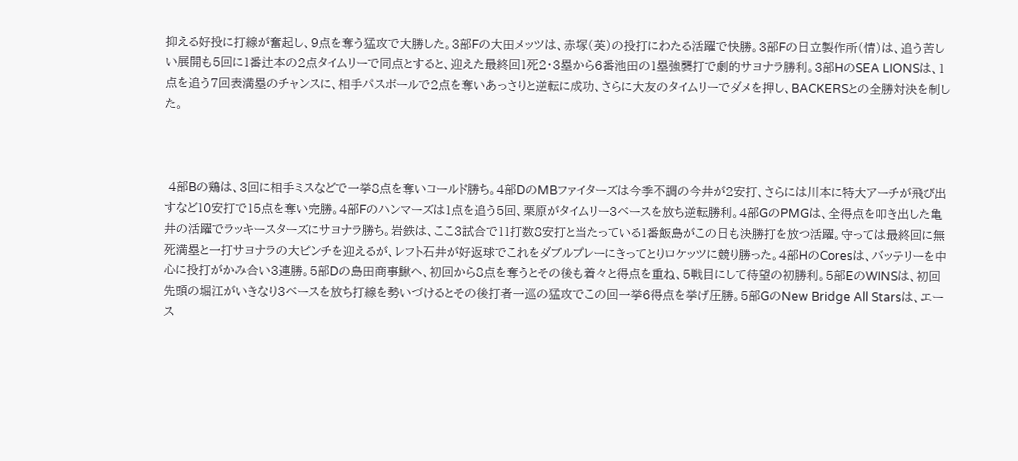抑える好投に打線が奮起し、9点を奪う猛攻で大勝した。3部Fの大田メッツは、赤塚(英)の投打にわたる活躍で快勝。3部Fの日立製作所(情)は、追う苦しい展開も5回に1番辻本の2点タイムリーで同点とすると、迎えた最終回1死2・3塁から6番池田の1塁強襲打で劇的サヨナラ勝利。3部HのSEA LIONSは、1点を追う7回表満塁のチャンスに、相手パスボールで2点を奪いあっさりと逆転に成功、さらに大友のタイムリーでダメを押し、BACKERSとの全勝対決を制した。



 4部Bの鶏は、3回に相手ミスなどで一挙8点を奪いコールド勝ち。4部DのMBファイターズは今季不調の今井が2安打、さらには川本に特大アーチが飛び出すなど10安打で15点を奪い完勝。4部Fのハンマーズは1点を追う5回、栗原がタイムリー3ベースを放ち逆転勝利。4部GのPMGは、全得点を叩き出した亀井の活躍でラッキースターズにサヨナラ勝ち。岩鉄は、ここ3試合で11打数8安打と当たっている1番飯島がこの日も決勝打を放つ活躍。守っては最終回に無死満塁と一打サヨナラの大ピンチを迎えるが、レフト石井が好返球でこれをダブルプレーにきってとりロケッツに競り勝った。4部HのCoresは、バッテリーを中心に投打がかみ合い3連勝。5部Dの島田商事鰍ヘ、初回から8点を奪うとその後も着々と得点を重ね、5戦目にして待望の初勝利。5部EのWINSは、初回先頭の堀江がいきなり3ベースを放ち打線を勢いづけるとその後打者一巡の猛攻でこの回一挙6得点を挙げ圧勝。5部GのNew Bridge All Starsは、エース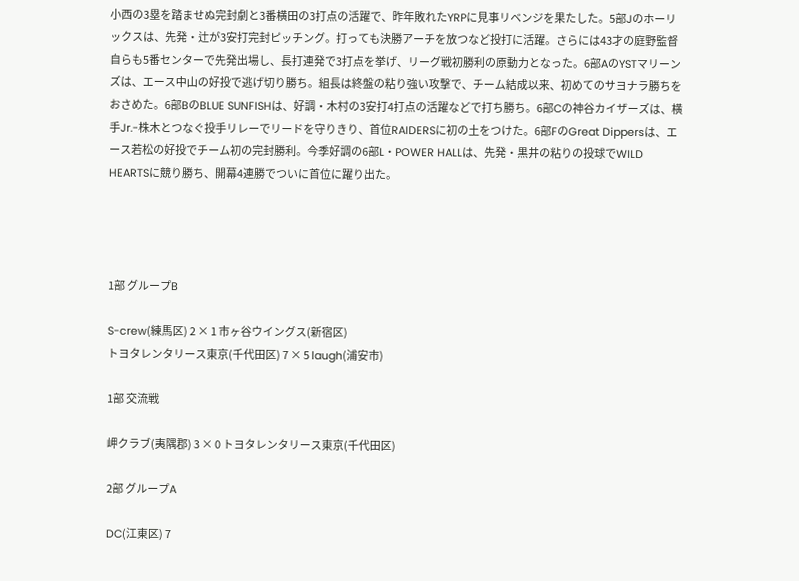小西の3塁を踏ませぬ完封劇と3番横田の3打点の活躍で、昨年敗れたYRPに見事リベンジを果たした。5部Jのホーリックスは、先発・辻が3安打完封ピッチング。打っても決勝アーチを放つなど投打に活躍。さらには43才の庭野監督自らも5番センターで先発出場し、長打連発で3打点を挙げ、リーグ戦初勝利の原動力となった。6部AのYSTマリーンズは、エース中山の好投で逃げ切り勝ち。組長は終盤の粘り強い攻撃で、チーム結成以来、初めてのサヨナラ勝ちをおさめた。6部BのBLUE SUNFISHは、好調・木村の3安打4打点の活躍などで打ち勝ち。6部Cの神谷カイザーズは、横手Jr.-株木とつなぐ投手リレーでリードを守りきり、首位RAIDERSに初の土をつけた。6部FのGreat Dippersは、エース若松の好投でチーム初の完封勝利。今季好調の6部L・POWER HALLは、先発・黒井の粘りの投球でWILD HEARTSに競り勝ち、開幕4連勝でついに首位に躍り出た。




1部 グループB

S-crew(練馬区) 2 × 1 市ヶ谷ウイングス(新宿区)
トヨタレンタリース東京(千代田区) 7 × 5 laugh(浦安市)

1部 交流戦

岬クラブ(夷隅郡) 3 × 0 トヨタレンタリース東京(千代田区)

2部 グループA

DC(江東区) 7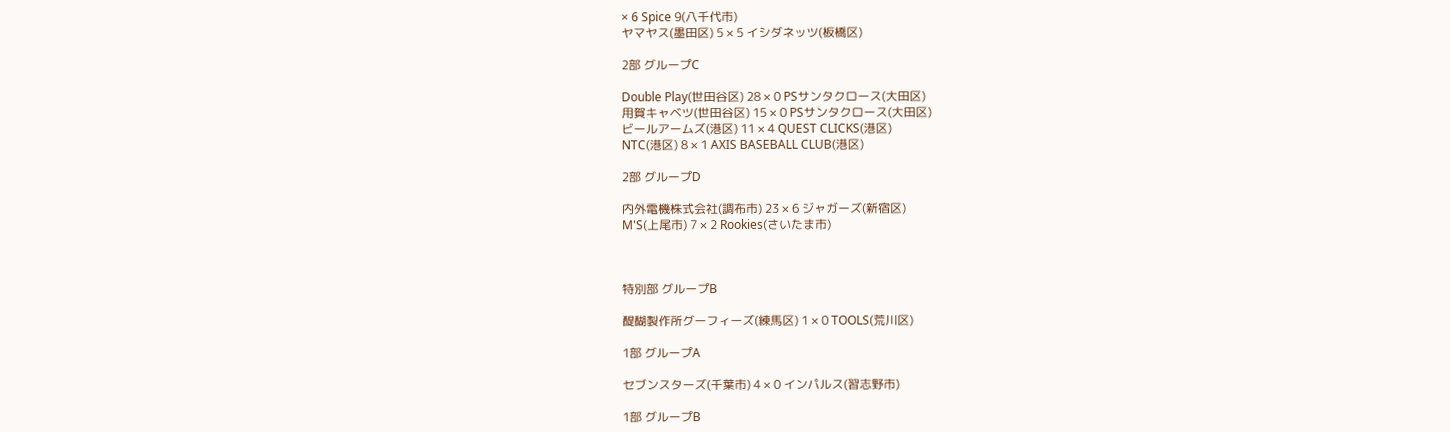× 6 Spice 9(八千代市)
ヤマヤス(墨田区) 5 × 5 イシダネッツ(板橋区)

2部 グループC

Double Play(世田谷区) 28 × 0 PSサンタクロース(大田区)
用賀キャベツ(世田谷区) 15 × 0 PSサンタクロース(大田区)
ビールアームズ(港区) 11 × 4 QUEST CLICKS(港区)
NTC(港区) 8 × 1 AXIS BASEBALL CLUB(港区)

2部 グループD

内外電機株式会社(調布市) 23 × 6 ジャガーズ(新宿区)
M'S(上尾市) 7 × 2 Rookies(さいたま市)



特別部 グループB

醍醐製作所グーフィーズ(練馬区) 1 × 0 TOOLS(荒川区)

1部 グループA

セブンスターズ(千葉市) 4 × 0 インパルス(習志野市)

1部 グループB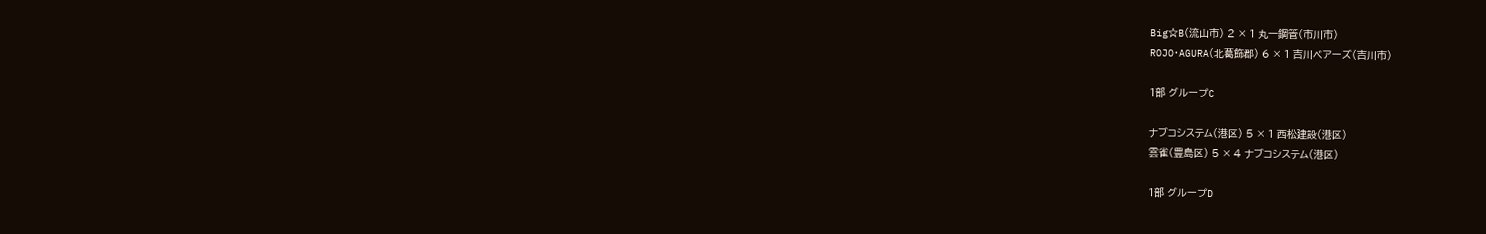Big☆B(流山市) 2 × 1 丸一鋼管(市川市)
ROJO・AGURA(北葛飾郡) 6 × 1 吉川ベアーズ(吉川市)

1部 グループC

ナブコシステム(港区) 5 × 1 西松建設(港区)
雲雀(豊島区) 5 × 4 ナブコシステム(港区)

1部 グループD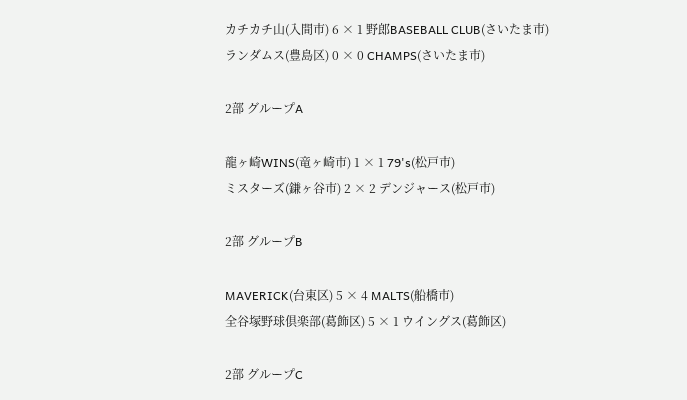カチカチ山(入間市) 6 × 1 野郎BASEBALL CLUB(さいたま市)
ランダムス(豊島区) 0 × 0 CHAMPS(さいたま市)

2部 グループA

龍ヶ崎WINS(竜ヶ崎市) 1 × 1 79's(松戸市)
ミスターズ(鎌ヶ谷市) 2 × 2 デンジャース(松戸市)

2部 グループB

MAVERICK(台東区) 5 × 4 MALTS(船橋市)
全谷塚野球倶楽部(葛飾区) 5 × 1 ウイングス(葛飾区)

2部 グループC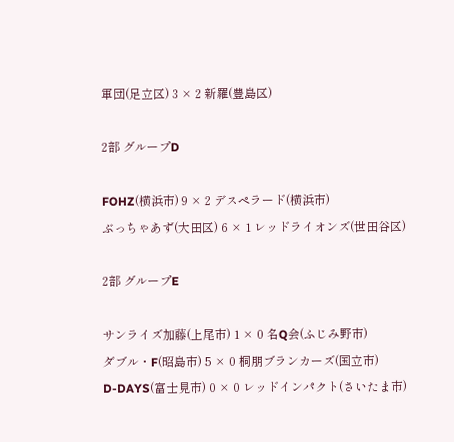軍団(足立区) 3 × 2 新羅(豊島区)

2部 グループD

FOHZ(横浜市) 9 × 2 デスペラード(横浜市)
ぶっちゃあず(大田区) 6 × 1 レッドライオンズ(世田谷区)

2部 グループE

サンライズ加藤(上尾市) 1 × 0 名Q会(ふじみ野市)
ダブル・F(昭島市) 5 × 0 桐朋ブランカーズ(国立市)
D-DAYS(富士見市) 0 × 0 レッドインパクト(さいたま市)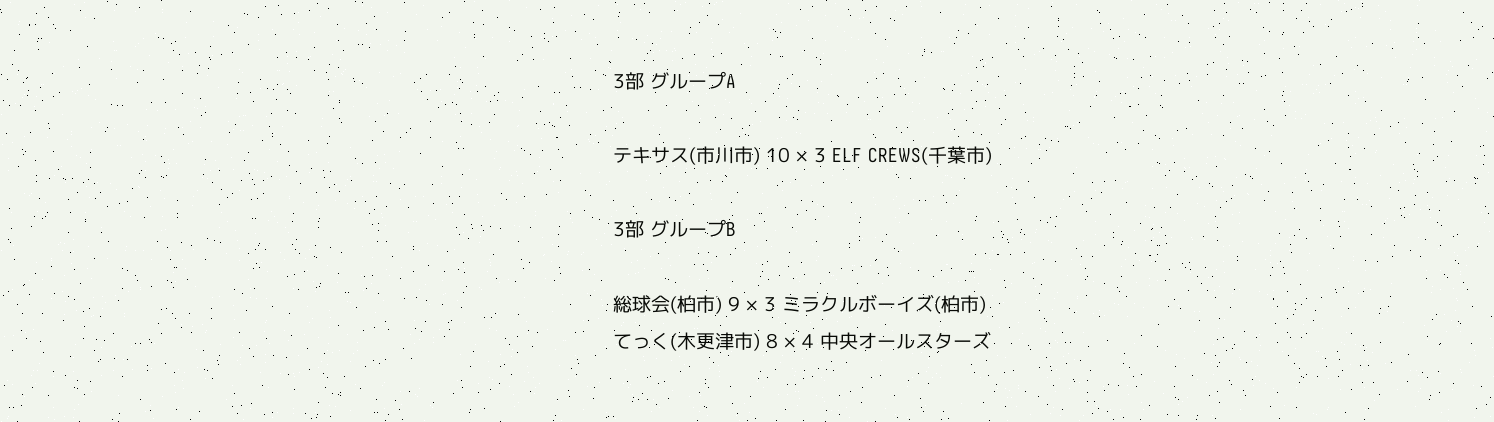3部 グループA

テキサス(市川市) 10 × 3 ELF CREWS(千葉市)

3部 グループB

総球会(柏市) 9 × 3 ミラクルボーイズ(柏市)
てっく(木更津市) 8 × 4 中央オールスターズ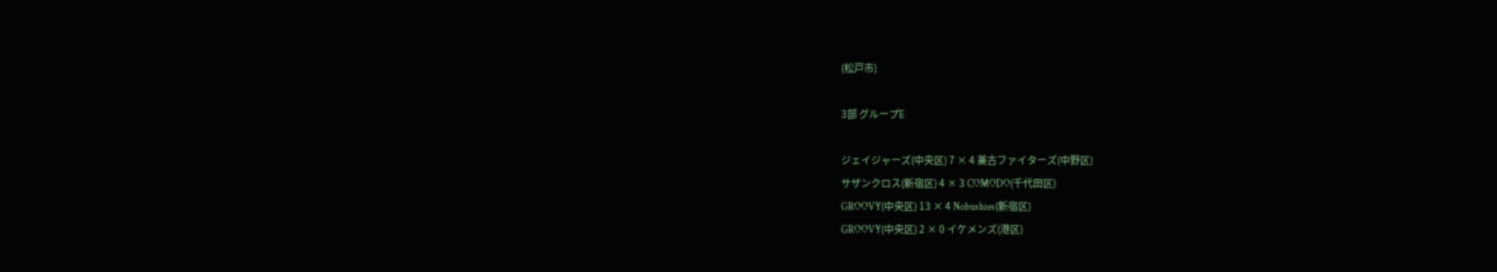(松戸市)

3部 グループE

ジェイジャーズ(中央区) 7 × 4 兼古ファイターズ(中野区)
サザンクロス(新宿区) 4 × 3 COMODO(千代田区)
GROOVY(中央区) 13 × 4 Nobushies(新宿区)
GROOVY(中央区) 2 × 0 イケメンズ(港区)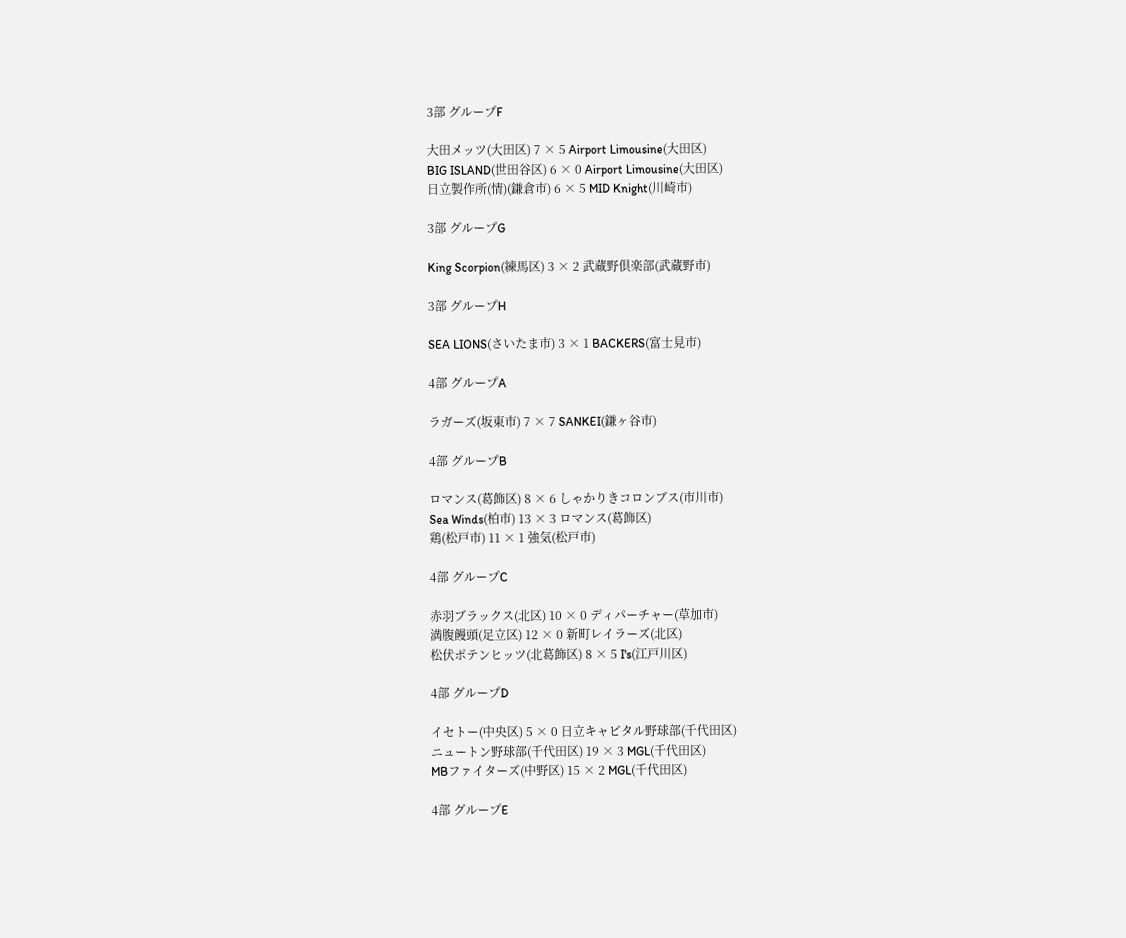3部 グループF

大田メッツ(大田区) 7 × 5 Airport Limousine(大田区)
BIG ISLAND(世田谷区) 6 × 0 Airport Limousine(大田区)
日立製作所(情)(鎌倉市) 6 × 5 MID Knight(川崎市)

3部 グループG

King Scorpion(練馬区) 3 × 2 武蔵野倶楽部(武蔵野市)

3部 グループH

SEA LIONS(さいたま市) 3 × 1 BACKERS(富士見市)

4部 グループA

ラガーズ(坂東市) 7 × 7 SANKEI(鎌ヶ谷市)

4部 グループB

ロマンス(葛飾区) 8 × 6 しゃかりきコロンブス(市川市)
Sea Winds(柏市) 13 × 3 ロマンス(葛飾区)
鶏(松戸市) 11 × 1 強気(松戸市)

4部 グループC

赤羽ブラックス(北区) 10 × 0 ディパーチャー(草加市)
満腹饅頭(足立区) 12 × 0 新町レイラーズ(北区)
松伏ポテンヒッツ(北葛飾区) 8 × 5 I's(江戸川区)

4部 グループD

イセトー(中央区) 5 × 0 日立キャピタル野球部(千代田区)
ニュートン野球部(千代田区) 19 × 3 MGL(千代田区)
MBファイターズ(中野区) 15 × 2 MGL(千代田区)

4部 グループE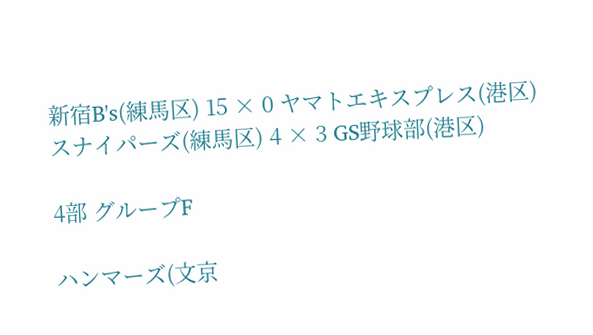新宿B's(練馬区) 15 × 0 ヤマトエキスプレス(港区)
スナイパーズ(練馬区) 4 × 3 GS野球部(港区)

4部 グループF

ハンマーズ(文京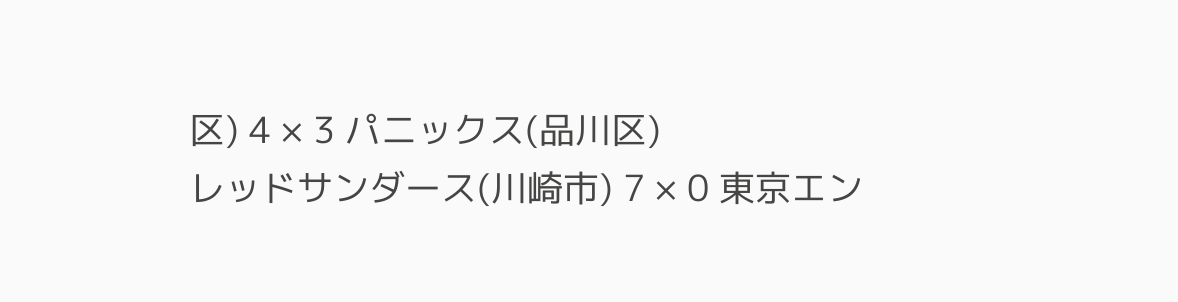区) 4 × 3 パニックス(品川区)
レッドサンダース(川崎市) 7 × 0 東京エン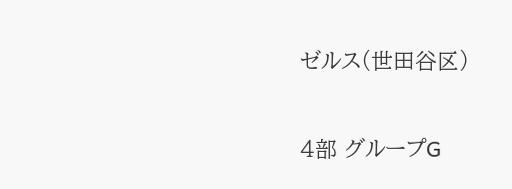ゼルス(世田谷区)

4部 グループG